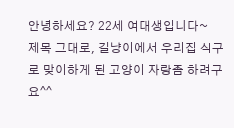안녕하세요? 22세 여대생입니다~
제목 그대로, 길냥이에서 우리집 식구로 맞이하게 된 고양이 자랑좀 하려구요^^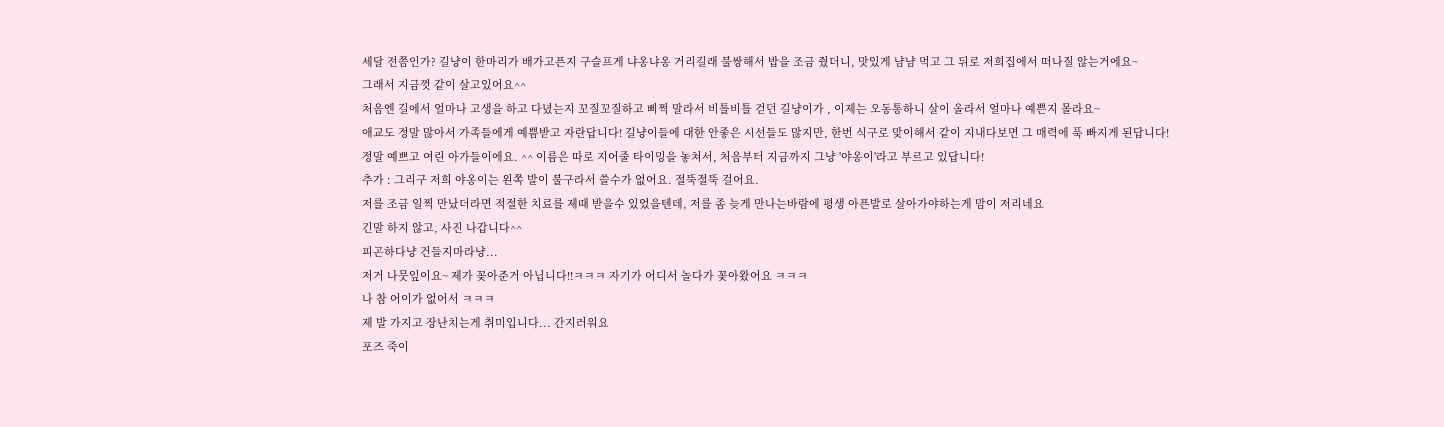세달 전쯤인가? 길냥이 한마리가 배가고픈지 구슬프게 냐옹냐옹 거리길래 불쌍해서 밥을 조금 줬더니, 맛있게 냠냠 먹고 그 뒤로 저희집에서 떠나질 않는거에요~
그래서 지금껏 같이 살고있어요^^
처음엔 길에서 얼마나 고생을 하고 다녔는지 꼬질꼬질하고 삐쩍 말라서 비틀비틀 걷던 길냥이가 , 이제는 오동통하니 살이 올라서 얼마나 예쁜지 몰라요~
애교도 정말 많아서 가족들에게 예쁨받고 자란답니다! 길냥이들에 대한 안좋은 시선들도 많지만, 한번 식구로 맞이해서 같이 지내다보면 그 매력에 푹 빠지게 된답니다!
정말 예쁘고 여린 아가들이에요. ^^ 이름은 따로 지어줄 타이밍을 놓쳐서, 처음부터 지금까지 그냥 '야옹이'라고 부르고 있답니다!
추가 : 그리구 저희 야옹이는 왼쪽 발이 불구라서 쓸수가 없어요. 절뚝절뚝 걸어요.
저를 조금 일찍 만났더라면 적절한 치료를 제때 받을수 있었을텐데, 저를 좀 늦게 만나는바람에 평생 아픈발로 살아가야하는게 맘이 저리네요
긴말 하지 않고, 사진 나갑니다^^
피곤하다냥 건들지마라냥...
저거 나뭇잎이요~ 제가 꽂아준거 아닙니다!!ㅋㅋㅋ 자기가 어디서 놀다가 꽂아왔어요 ㅋㅋㅋ
나 참 어이가 없어서 ㅋㅋㅋ
제 발 가지고 장난치는게 취미입니다... 간지러워요
포즈 죽이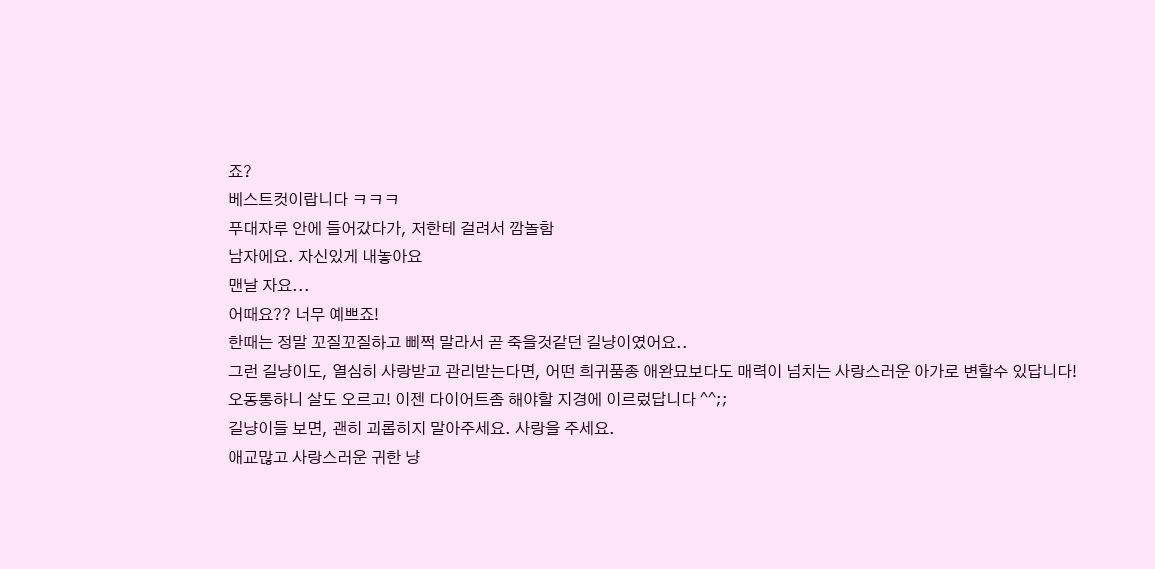죠?
베스트컷이랍니다 ㅋㅋㅋ
푸대자루 안에 들어갔다가, 저한테 걸려서 깜놀함
남자에요. 자신있게 내놓아요
맨날 자요...
어때요?? 너무 예쁘죠!
한때는 정말 꼬질꼬질하고 삐쩍 말라서 곧 죽을것같던 길냥이였어요..
그런 길냥이도, 열심히 사랑받고 관리받는다면, 어떤 희귀품종 애완묘보다도 매력이 넘치는 사랑스러운 아가로 변할수 있답니다!
오동통하니 살도 오르고! 이젠 다이어트좀 해야할 지경에 이르렀답니다 ^^;;
길냥이들 보면, 괜히 괴롭히지 말아주세요. 사랑을 주세요.
애교많고 사랑스러운 귀한 냥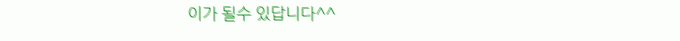이가 될수 있답니다^^